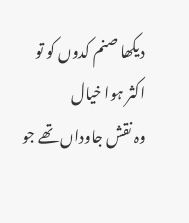دیکھا صنم کدوں کو تو اکثر ہوا خیال
وہ نقش جاوداں تھے جو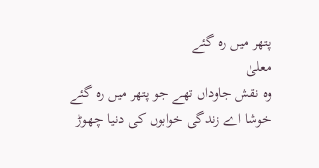پتھر میں رہ گئے
معلیٰ
وہ نقش جاوداں تھے جو پتھر میں رہ گئے
خوشا اے زندگی خوابوں کی دنیا چھوڑ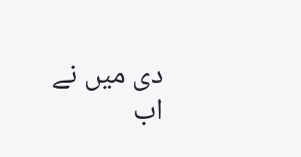دی میں نے
اب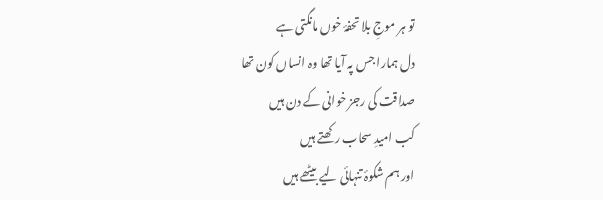تو ہر موجِ بلا تحفۂ خوں مانگتی ہے
دل ہمارا جس پہ آیا تھا وہ انساں کون تھا
صداقت کی رجز خوانی کے دن ہیں
کب امیدِ سحاب رکھتے ہیں
اور ہم شکوۂ تنہائی لیے بیٹھے ہیں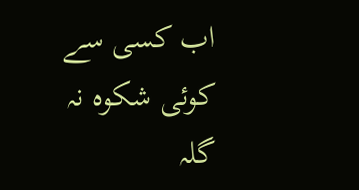اب کسی سے کوئی شکوہ نہ گلہ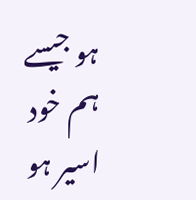ہو جیسے
ہم خود اسیر ہو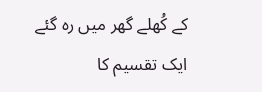کے کُھلے گھر میں رہ گئے
ایک تقسیم کا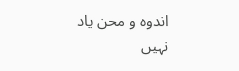اندوہ و محن یاد نہیں